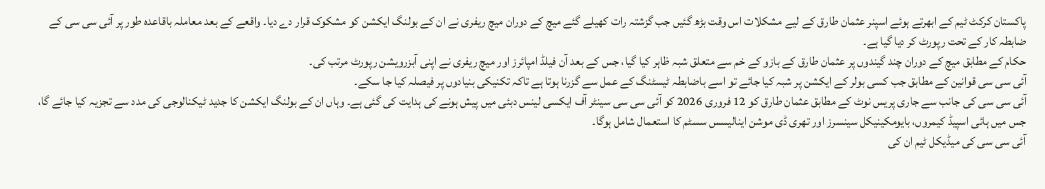پاکستان کرکٹ ٹیم کے ابھرتے ہوئے اسپنر عثمان طارق کے لیے مشکلات اس وقت بڑھ گئیں جب گزشتہ رات کھیلے گئے میچ کے دوران میچ ریفری نے ان کے بولنگ ایکشن کو مشکوک قرار دے دیا۔ واقعے کے بعد معاملہ باقاعدہ طور پر آئی سی سی کے ضابطہ کار کے تحت رپورٹ کر دیا گیا ہے۔
حکام کے مطابق میچ کے دوران چند گیندوں پر عثمان طارق کے بازو کے خم سے متعلق شبہ ظاہر کیا گیا، جس کے بعد آن فیلڈ امپائرز اور میچ ریفری نے اپنی آبزرویشن رپورٹ مرتب کی۔
آئی سی سی قوانین کے مطابق جب کسی بولر کے ایکشن پر شبہ کیا جائے تو اسے باضابطہ ٹیسٹنگ کے عمل سے گزرنا ہوتا ہے تاکہ تکنیکی بنیادوں پر فیصلہ کیا جا سکے۔
آئی سی سی کی جانب سے جاری پریس نوٹ کے مطابق عثمان طارق کو 12 فروری 2026 کو آئی سی سی سینٹر آف ایکسی لینس دبئی میں پیش ہونے کی ہدایت کی گئی ہے۔ وہاں ان کے بولنگ ایکشن کا جدید ٹیکنالوجی کی مدد سے تجزیہ کیا جائے گا، جس میں ہائی اسپیڈ کیمروں، بایومکینیکل سینسرز اور تھری ڈی موشن اینالیسس سسٹم کا استعمال شامل ہوگا۔
آئی سی سی کی میڈیکل ٹیم ان کی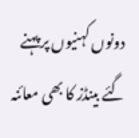دونوں کہنیوں پر پہنے گئے بینڈز کا بھی معائنہ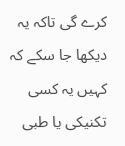کرے گی تاکہ یہ دیکھا جا سکے کہ کہیں یہ کسی تکنیکی یا طبی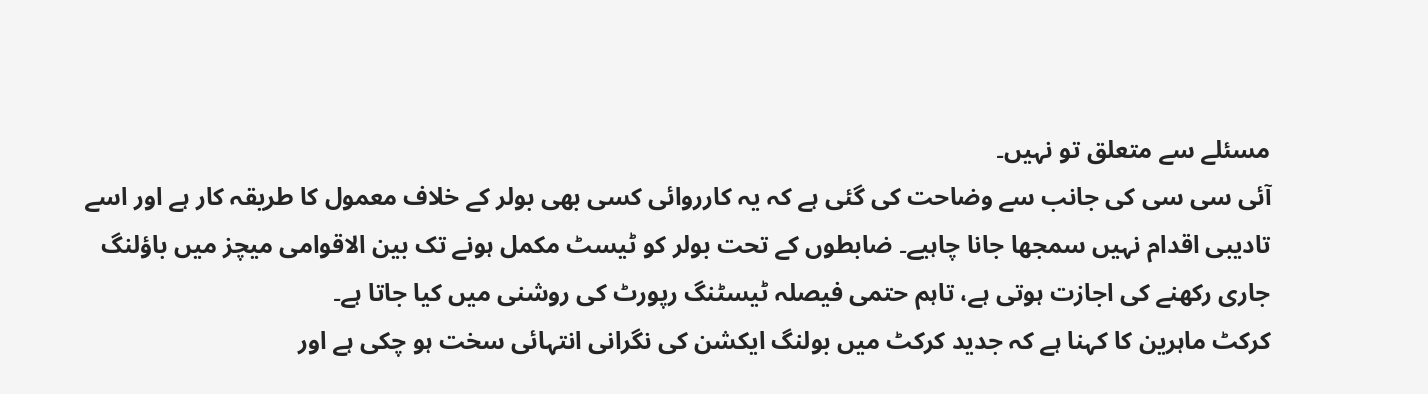مسئلے سے متعلق تو نہیں۔
آئی سی سی کی جانب سے وضاحت کی گئی ہے کہ یہ کارروائی کسی بھی بولر کے خلاف معمول کا طریقہ کار ہے اور اسے تادیبی اقدام نہیں سمجھا جانا چاہیے۔ ضابطوں کے تحت بولر کو ٹیسٹ مکمل ہونے تک بین الاقوامی میچز میں باؤلنگ جاری رکھنے کی اجازت ہوتی ہے، تاہم حتمی فیصلہ ٹیسٹنگ رپورٹ کی روشنی میں کیا جاتا ہے۔
کرکٹ ماہرین کا کہنا ہے کہ جدید کرکٹ میں بولنگ ایکشن کی نگرانی انتہائی سخت ہو چکی ہے اور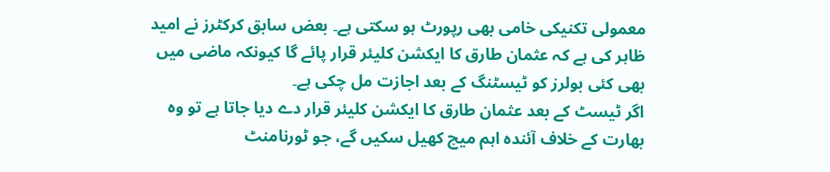معمولی تکنیکی خامی بھی رپورٹ ہو سکتی ہے۔ بعض سابق کرکٹرز نے امید ظاہر کی ہے کہ عثمان طارق کا ایکشن کلیئر قرار پائے گا کیونکہ ماضی میں بھی کئی بولرز کو ٹیسٹنگ کے بعد اجازت مل چکی ہے۔
اگر ٹیسٹ کے بعد عثمان طارق کا ایکشن کلیئر قرار دے دیا جاتا ہے تو وہ بھارت کے خلاف آئندہ اہم میچ کھیل سکیں گے، جو ٹورنامنٹ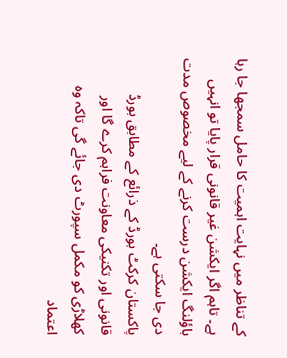کے تناظر میں نہایت اہمیت کا حامل سمجھا جا رہا ہے۔ تاہم اگر ایکشن غیر قانونی قرار پایا تو انہیں باؤلنگ ایکشن درست کرنے کے لیے مخصوص مدت دی جا سکتی ہے۔
پاکستان کرکٹ بورڈ کے ذرائع کے مطابق بورڈ قانونی اور تکنیکی معاونت فراہم کرے گا اور کھلاڑی کو مکمل سپورٹ دی جائے گی تاکہ وہ اعتماد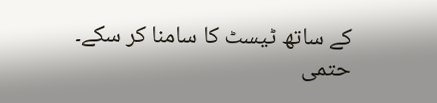کے ساتھ ٹیسٹ کا سامنا کر سکے۔ حتمی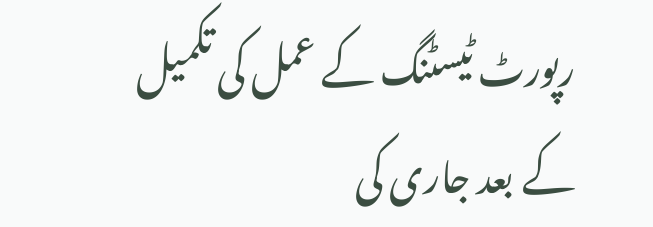رپورٹ ٹیسٹنگ کے عمل کی تکمیل کے بعد جاری کی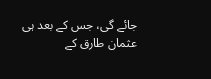جائے گی، جس کے بعد ہی عثمان طارق کے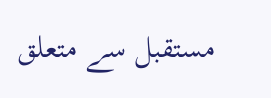مستقبل سے متعلق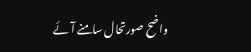واضح صورتحال سامنے آئے